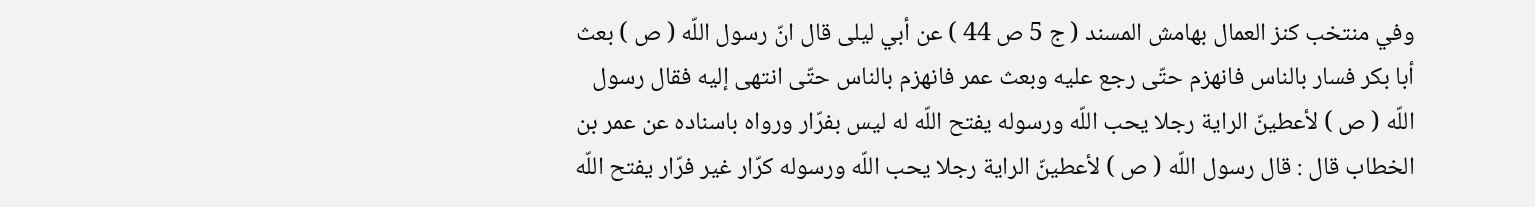وفي منتخب كنز العمال بهامش المسند ( ج 5 ص 44 ) عن أبي ليلى قال انّ رسول اللّه ( ص ) بعث أبا بكر فسار بالناس فانهزم حتّى رجع عليه وبعث عمر فانهزم بالناس حتّى انتهى إليه فقال رسول اللّه ( ص ) لأعطينّ الراية رجلا يحب اللّه ورسوله يفتح اللّه له ليس بفرّار ورواه باسناده عن عمر بن الخطاب قال : قال رسول اللّه ( ص ) لأعطينّ الراية رجلا يحب اللّه ورسوله كرّار غير فرّار يفتح اللّه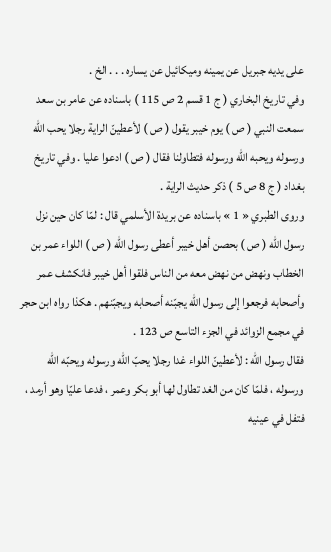على يديه جبريل عن يمينه وميكائيل عن يساره . . . الخ .
وفي تاريخ البخاري ( ج 1 قسم 2 ص 115 ) باسناده عن عامر بن سعد سمعت النبي ( ص ) يوم خيبر يقول ( ص ) لأعطينّ الراية رجلا يحب اللّه ورسوله ويحبه اللّه ورسوله فتطاولنا فقال ( ص ) ادعوا عليا . وفي تاريخ بغداد ( ج 8 ص 5 ) ذكر حديث الراية .
وروى الطبري « 1 » باسناده عن بريدة الأسلمي قال : لمّا كان حين نزل رسول اللّه ( ص ) بحصن أهل خيبر أعطى رسول اللّه ( ص ) اللواء عمر بن الخطاب ونهض من نهض معه من الناس فلقوا أهل خيبر فانكشف عمر وأصحابه فرجعوا إلى رسول اللّه يجبّنه أصحابه ويجبّنهم . هكذا رواه ابن حجر في مجمع الزوائد في الجزء التاسع ص 123 .
فقال رسول اللّه : لأعطينّ اللواء غدا رجلا يحبّ اللّه ورسوله ويحبّه اللّه ورسوله ، فلمّا كان من الغد تطاول لها أبو بكر وعمر ، فدعا عليّا وهو أرمد ، فتفل في عينيه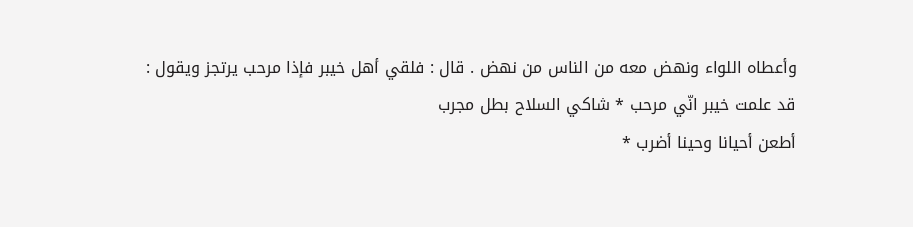وأعطاه اللواء ونهض معه من الناس من نهض . قال : فلقي أهل خيبر فإذا مرحب يرتجز ويقول :
قد علمت خيبر انّي مرحب * شاكي السلاح بطل مجرب
أطعن أحيانا وحينا أضرب *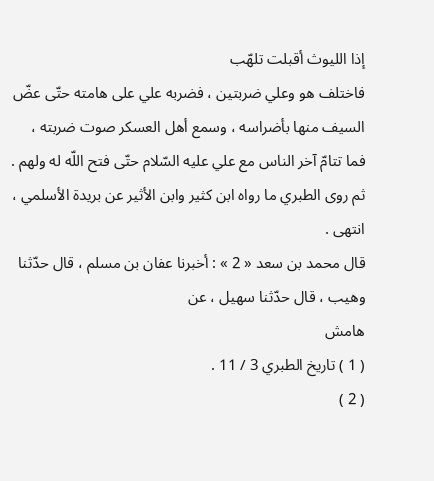إذا الليوث أقبلت تلهّب
فاختلف هو وعلي ضربتين ، فضربه علي على هامته حتّى عضّ السيف منها بأضراسه ، وسمع أهل العسكر صوت ضربته ، فما تتامّ آخر الناس مع علي عليه السّلام حتّى فتح اللّه له ولهم . ثم روى الطبري ما رواه ابن كثير وابن الأثير عن بريدة الأسلمي ، انتهى .
قال محمد بن سعد « 2 » : أخبرنا عفان بن مسلم ، قال حدّثنا وهيب ، قال حدّثنا سهيل ، عن
هامش
( 1 ) تاريخ الطبري 3 / 11 .
( 2 )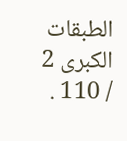الطبقات الكبرى 2 / 110 .